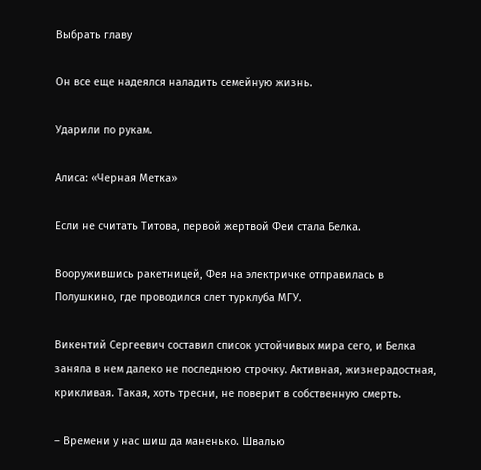Выбрать главу

Он все еще надеялся наладить семейную жизнь.

Ударили по рукам.

Алиса: «Черная Метка»

Если не считать Титова, первой жертвой Феи стала Белка.

Вооружившись ракетницей, Фея на электричке отправилась в Полушкино, где проводился слет турклуба МГУ.

Викентий Сергеевич составил список устойчивых мира сего, и Белка заняла в нем далеко не последнюю строчку. Активная, жизнерадостная, крикливая. Такая, хоть тресни, не поверит в собственную смерть.

– Времени у нас шиш да маненько. Швалью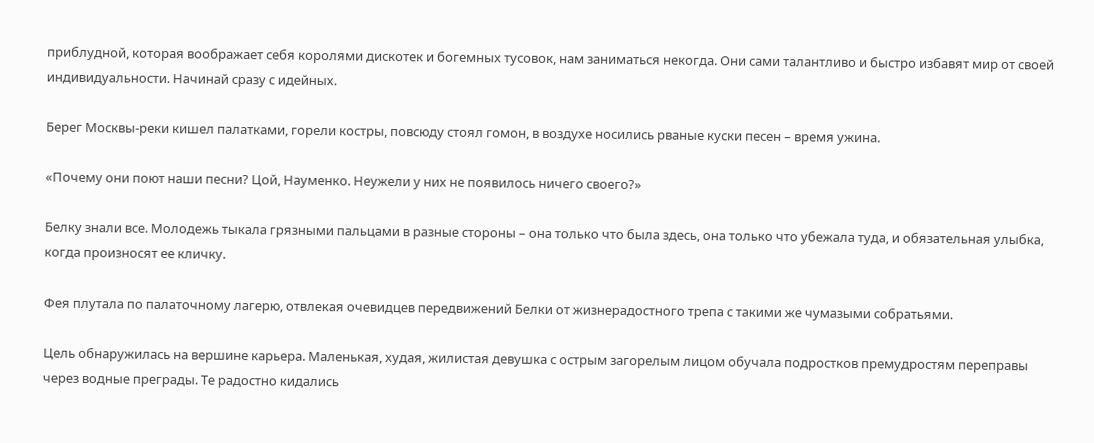приблудной, которая воображает себя королями дискотек и богемных тусовок, нам заниматься некогда. Они сами талантливо и быстро избавят мир от своей индивидуальности. Начинай сразу с идейных.

Берег Москвы-реки кишел палатками, горели костры, повсюду стоял гомон, в воздухе носились рваные куски песен – время ужина.

«Почему они поют наши песни? Цой, Науменко. Неужели у них не появилось ничего своего?»

Белку знали все. Молодежь тыкала грязными пальцами в разные стороны – она только что была здесь, она только что убежала туда, и обязательная улыбка, когда произносят ее кличку.

Фея плутала по палаточному лагерю, отвлекая очевидцев передвижений Белки от жизнерадостного трепа с такими же чумазыми собратьями.

Цель обнаружилась на вершине карьера. Маленькая, худая, жилистая девушка с острым загорелым лицом обучала подростков премудростям переправы через водные преграды. Те радостно кидались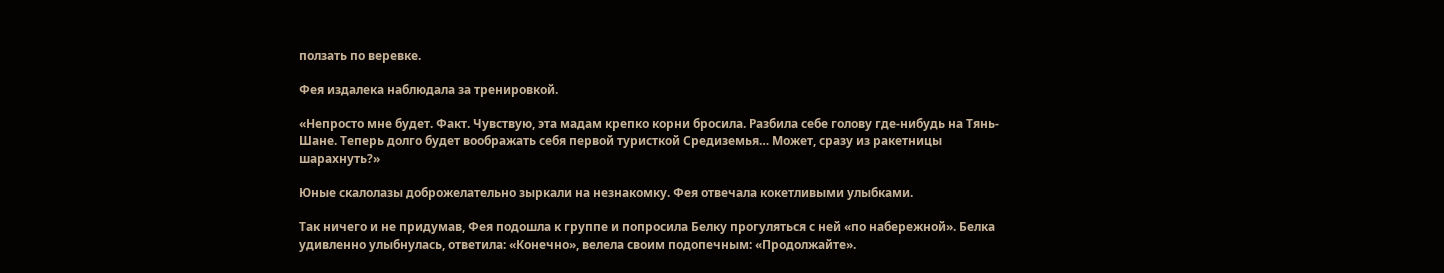ползать по веревке.

Фея издалека наблюдала за тренировкой.

«Непросто мне будет. Факт. Чувствую, эта мадам крепко корни бросила. Разбила себе голову где-нибудь на Тянь-Шане. Теперь долго будет воображать себя первой туристкой Средиземья… Может, сразу из ракетницы шарахнуть?»

Юные скалолазы доброжелательно зыркали на незнакомку. Фея отвечала кокетливыми улыбками.

Так ничего и не придумав, Фея подошла к группе и попросила Белку прогуляться с ней «по набережной». Белка удивленно улыбнулась, ответила: «Конечно», велела своим подопечным: «Продолжайте».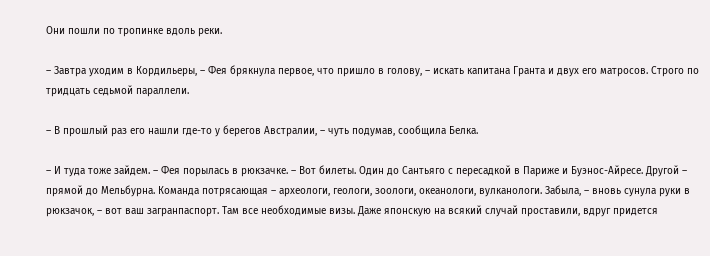Они пошли по тропинке вдоль реки.

– Завтра уходим в Кордильеры, – Фея брякнула первое, что пришло в голову, – искать капитана Гранта и двух его матросов. Строго по тридцать седьмой параллели.

– В прошлый раз его нашли где-то у берегов Австралии, – чуть подумав, сообщила Белка.

– И туда тоже зайдем. – Фея порылась в рюкзачке. – Вот билеты. Один до Сантьяго с пересадкой в Париже и Буэнос-Айресе. Другой – прямой до Мельбурна. Команда потрясающая – археологи, геологи, зоологи, океанологи, вулканологи. Забыла, – вновь сунула руки в рюкзачок, – вот ваш загранпаспорт. Там все необходимые визы. Даже японскую на всякий случай проставили, вдруг придется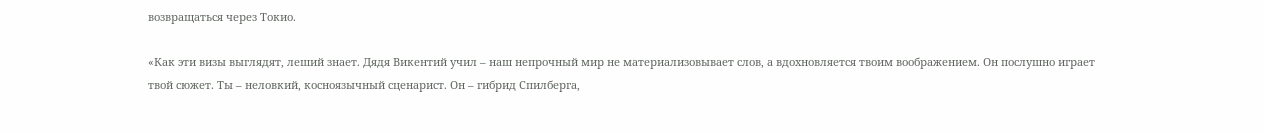возвращаться через Токио.

«Как эти визы выглядят, леший знает. Дядя Викентий учил – наш непрочный мир не материализовывает слов, а вдохновляется твоим воображением. Он послушно играет твой сюжет. Ты – неловкий, косноязычный сценарист. Он – гибрид Спилберга,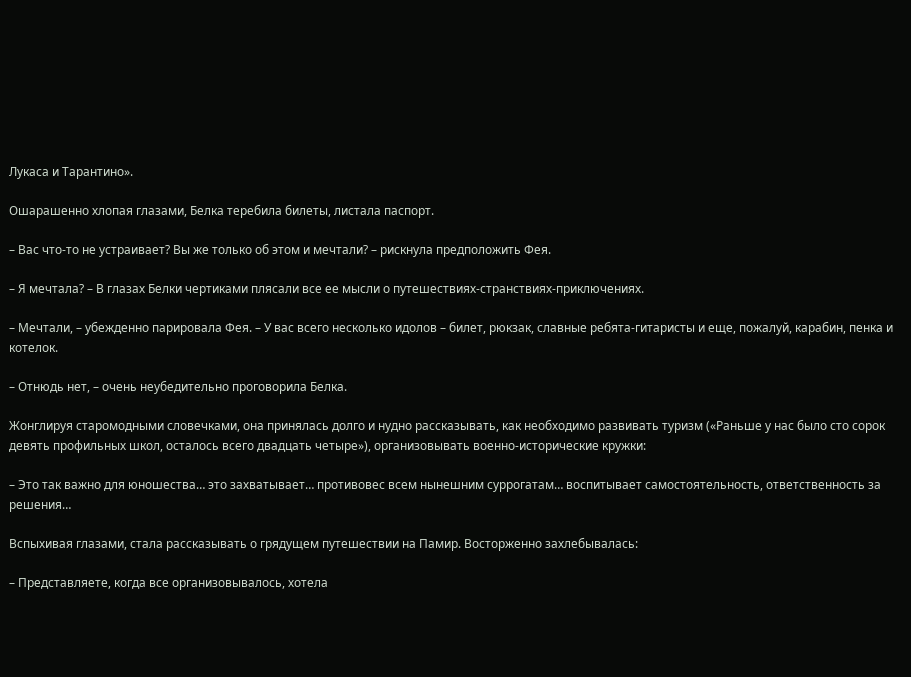Лукаса и Тарантино».

Ошарашенно хлопая глазами, Белка теребила билеты, листала паспорт.

– Вас что-то не устраивает? Вы же только об этом и мечтали? – рискнула предположить Фея.

– Я мечтала? – В глазах Белки чертиками плясали все ее мысли о путешествиях-странствиях-приключениях.

– Мечтали, – убежденно парировала Фея. – У вас всего несколько идолов – билет, рюкзак, славные ребята-гитаристы и еще, пожалуй, карабин, пенка и котелок.

– Отнюдь нет, – очень неубедительно проговорила Белка.

Жонглируя старомодными словечками, она принялась долго и нудно рассказывать, как необходимо развивать туризм («Раньше у нас было сто сорок девять профильных школ, осталось всего двадцать четыре»), организовывать военно-исторические кружки:

– Это так важно для юношества… это захватывает… противовес всем нынешним суррогатам… воспитывает самостоятельность, ответственность за решения…

Вспыхивая глазами, стала рассказывать о грядущем путешествии на Памир. Восторженно захлебывалась:

– Представляете, когда все организовывалось, хотела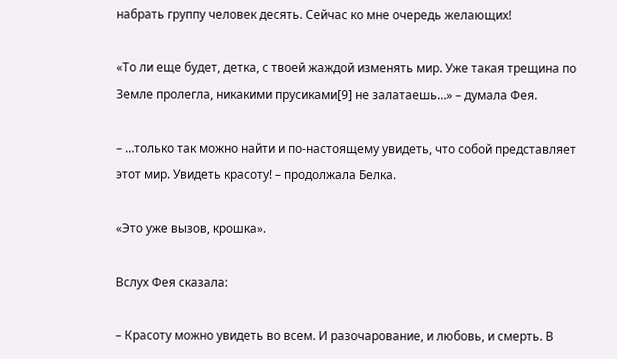набрать группу человек десять. Сейчас ко мне очередь желающих!

«То ли еще будет, детка, с твоей жаждой изменять мир. Уже такая трещина по Земле пролегла, никакими прусиками[9] не залатаешь…» – думала Фея.

– …только так можно найти и по-настоящему увидеть, что собой представляет этот мир. Увидеть красоту! – продолжала Белка.

«Это уже вызов, крошка».

Вслух Фея сказала:

– Красоту можно увидеть во всем. И разочарование, и любовь, и смерть. В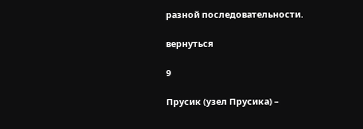разной последовательности.

вернуться

9

Прусик (узел Прусика) –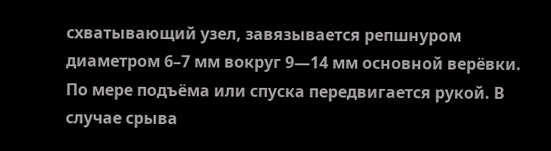схватывающий узел, завязывается репшнуром диаметром 6–7 мм вокруг 9—14 мм основной верёвки. По мере подъёма или спуска передвигается рукой. В случае срыва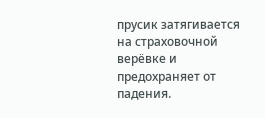прусик затягивается на страховочной верёвке и предохраняет от падения.